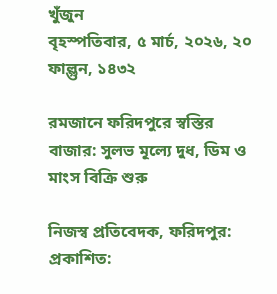খুঁজুন
বৃহস্পতিবার, ৫ মার্চ, ২০২৬, ২০ ফাল্গুন, ১৪৩২

রমজানে ফরিদপুরে স্বস্তির বাজার: সুলভ মূল্যে দুধ, ডিম ও মাংস বিক্রি শুরু

নিজস্ব প্রতিবেদক, ফরিদপুর:
প্রকাশিত: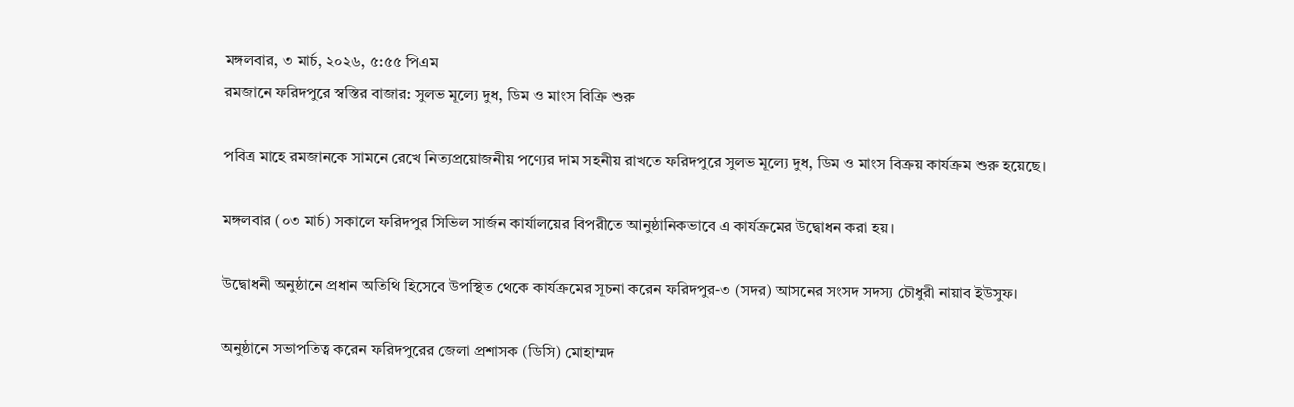মঙ্গলবার, ৩ মার্চ, ২০২৬, ৫:৫৫ পিএম
রমজানে ফরিদপুরে স্বস্তির বাজার: সুলভ মূল্যে দুধ, ডিম ও মাংস বিক্রি শুরু

পবিত্র মাহে রমজানকে সামনে রেখে নিত্যপ্রয়োজনীয় পণ্যের দাম সহনীয় রাখতে ফরিদপুরে সুলভ মূল্যে দুধ, ডিম ও মাংস বিক্রয় কার্যক্রম শুরু হয়েছে।

মঙ্গলবার (০৩ মার্চ) সকালে ফরিদপুর সিভিল সার্জন কার্যালয়ের বিপরীতে আনুষ্ঠানিকভাবে এ কার্যক্রমের উদ্বোধন করা হয়।

উদ্বোধনী অনুষ্ঠানে প্রধান অতিথি হিসেবে উপস্থিত থেকে কার্যক্রমের সূচনা করেন ফরিদপুর-৩ (সদর) আসনের সংসদ সদস্য চৌধুরী নায়াব ইউসুফ।

অনুষ্ঠানে সভাপতিত্ব করেন ফরিদপুরের জেলা প্রশাসক (ডিসি) মোহাম্মদ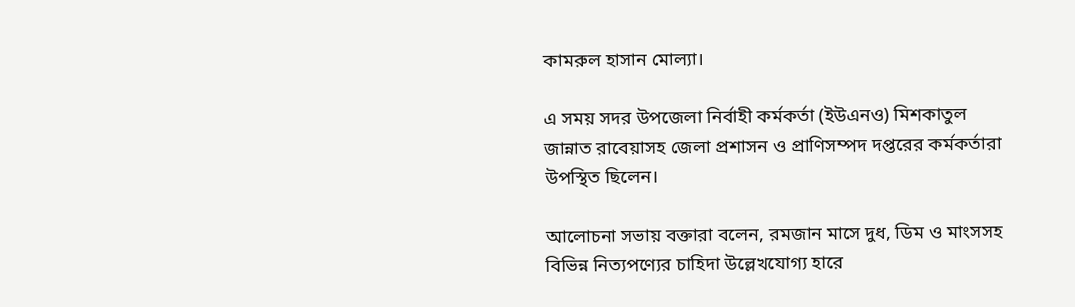কামরুল হাসান মোল্যা।

এ সময় সদর উপজেলা নির্বাহী কর্মকর্তা (ইউএনও) মিশকাতুল জান্নাত রাবেয়াসহ জেলা প্রশাসন ও প্রাণিসম্পদ দপ্তরের কর্মকর্তারা উপস্থিত ছিলেন।

আলোচনা সভায় বক্তারা বলেন, রমজান মাসে দুধ, ডিম ও মাংসসহ বিভিন্ন নিত্যপণ্যের চাহিদা উল্লেখযোগ্য হারে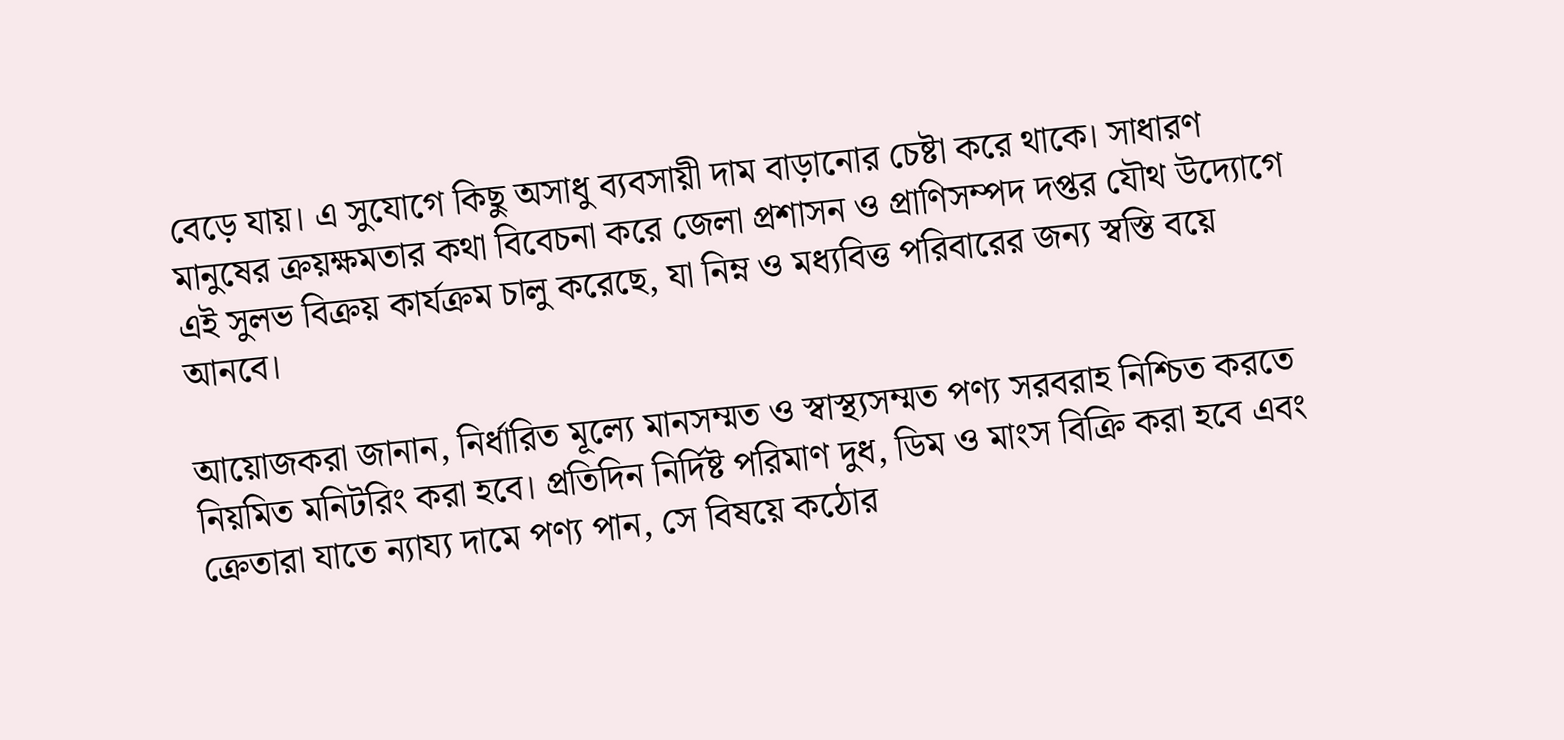বেড়ে যায়। এ সুযোগে কিছু অসাধু ব্যবসায়ী দাম বাড়ানোর চেষ্টা করে থাকে। সাধারণ মানুষের ক্রয়ক্ষমতার কথা বিবেচনা করে জেলা প্রশাসন ও প্রাণিসম্পদ দপ্তর যৌথ উদ্যোগে এই সুলভ বিক্রয় কার্যক্রম চালু করেছে, যা নিম্ন ও মধ্যবিত্ত পরিবারের জন্য স্বস্তি বয়ে আনবে।

আয়োজকরা জানান, নির্ধারিত মূল্যে মানসম্মত ও স্বাস্থ্যসম্মত পণ্য সরবরাহ নিশ্চিত করতে নিয়মিত মনিটরিং করা হবে। প্রতিদিন নির্দিষ্ট পরিমাণ দুধ, ডিম ও মাংস বিক্রি করা হবে এবং ক্রেতারা যাতে ন্যায্য দামে পণ্য পান, সে বিষয়ে কঠোর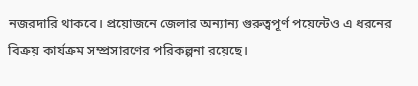নজরদারি থাকবে। প্রয়োজনে জেলার অন্যান্য গুরুত্বপূর্ণ পয়েন্টেও এ ধরনের বিক্রয় কার্যক্রম সম্প্রসারণের পরিকল্পনা রয়েছে।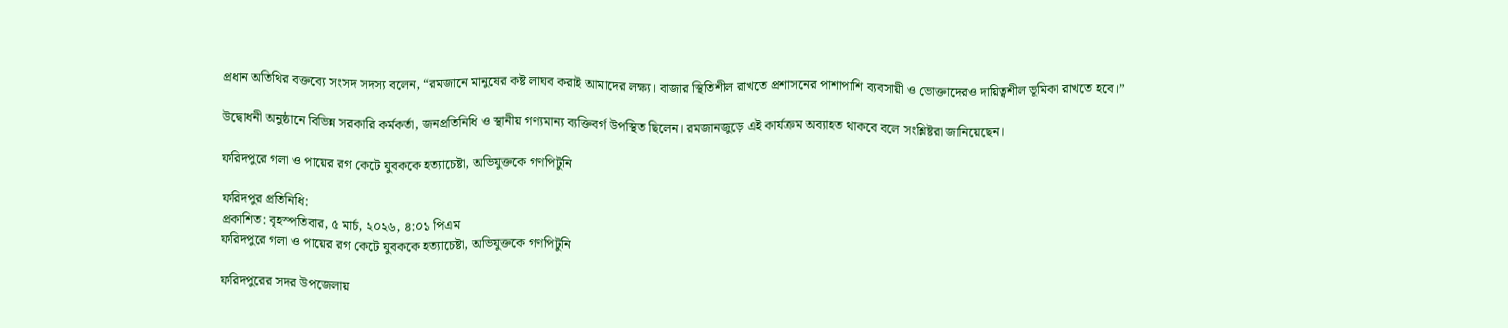প্রধান অতিথির বক্তব্যে সংসদ সদস্য বলেন, “রমজানে মানুষের কষ্ট লাঘব করাই আমাদের লক্ষ্য। বাজার স্থিতিশীল রাখতে প্রশাসনের পাশাপাশি ব্যবসায়ী ও ভোক্তাদেরও দায়িত্বশীল ভূমিকা রাখতে হবে।”

উদ্বোধনী অনুষ্ঠানে বিভিন্ন সরকারি কর্মকর্তা, জনপ্রতিনিধি ও স্থানীয় গণ্যমান্য ব্যক্তিবর্গ উপস্থিত ছিলেন। রমজানজুড়ে এই কার্যক্রম অব্যাহত থাকবে বলে সংশ্লিষ্টরা জানিয়েছেন।

ফরিদপুরে গলা ও পায়ের রগ কেটে যুবককে হত্যাচেষ্টা, অভিযুক্তকে গণপিটুনি

ফরিদপুর প্রতিনিধি:
প্রকাশিত: বৃহস্পতিবার, ৫ মার্চ, ২০২৬, ৪:০১ পিএম
ফরিদপুরে গলা ও পায়ের রগ কেটে যুবককে হত্যাচেষ্টা, অভিযুক্তকে গণপিটুনি

ফরিদপুরের সদর উপজেলায়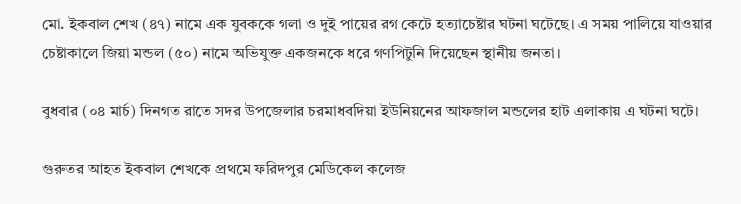মো. ইকবাল শেখ (৪৭) নামে এক যুবককে গলা ও দুই পায়ের রগ কেটে হত্যাচেষ্টার ঘটনা ঘটেছে। এ সময় পালিয়ে যাওয়ার চেষ্টাকালে জিয়া মন্ডল (৫০) নামে অভিযুক্ত একজনকে ধরে গণপিটুনি দিয়েছেন স্থানীয় জনতা।

বুধবার (০৪ মার্চ) দিনগত রাতে সদর উপজেলার চরমাধবদিয়া ইউনিয়নের আফজাল মন্ডলের হাট এলাকায় এ ঘটনা ঘটে।

গুরুতর আহত ইকবাল শেখকে প্রথমে ফরিদপুর মেডিকেল কলেজ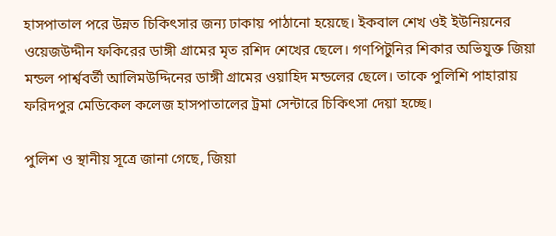হাসপাতাল পরে উন্নত চিকিৎসার জন্য ঢাকায় পাঠানো হয়েছে। ইকবাল শেখ ওই ইউনিয়নের ওয়েজউদ্দীন ফকিরের ডাঙ্গী গ্রামের মৃত রশিদ শেখের ছেলে। গণপিটুনির শিকার অভিযুক্ত জিয়া মন্ডল পার্শ্ববর্তী আলিমউদ্দিনের ডাঙ্গী গ্রামের ওয়াহিদ মন্ডলের ছেলে। তাকে পুলিশি পাহারায় ফরিদপুর মেডিকেল কলেজ হাসপাতালের ট্রমা সেন্টারে চিকিৎসা দেয়া হচ্ছে।

পুলিশ ও স্থানীয় সূত্রে জানা গেছে, জিয়া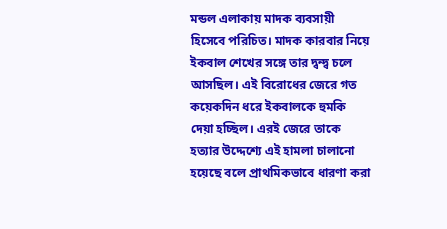মন্ডল এলাকায় মাদক ব্যবসায়ী হিসেবে পরিচিত। মাদক কারবার নিয়ে ইকবাল শেখের সঙ্গে তার দ্বন্দ্ব চলে আসছিল। এই বিরোধের জেরে গত কয়েকদিন ধরে ইকবালকে হুমকি দেয়া হচ্ছিল। এরই জেরে তাকে হত্যার উদ্দেশ্যে এই হামলা চালানো হয়েছে বলে প্রাথমিকভাবে ধারণা করা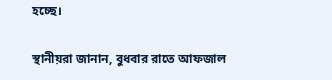হচ্ছে।

স্থানীয়রা জানান, বুধবার রাতে আফজাল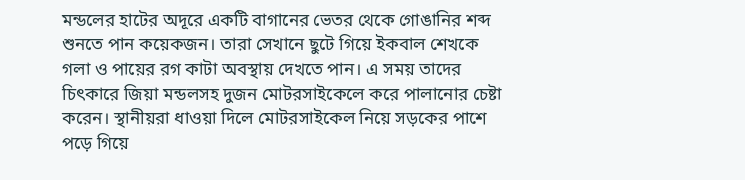মন্ডলের হাটের অদূরে একটি বাগানের ভেতর থেকে গোঙানির শব্দ শুনতে পান কয়েকজন। তারা সেখানে ছুটে গিয়ে ইকবাল শেখকে গলা ও পায়ের রগ কাটা অবস্থায় দেখতে পান। এ সময় তাদের চিৎকারে জিয়া মন্ডলসহ দুজন মোটরসাইকেলে করে পালানোর চেষ্টা করেন। স্থানীয়রা ধাওয়া দিলে মোটরসাইকেল নিয়ে সড়কের পাশে পড়ে গিয়ে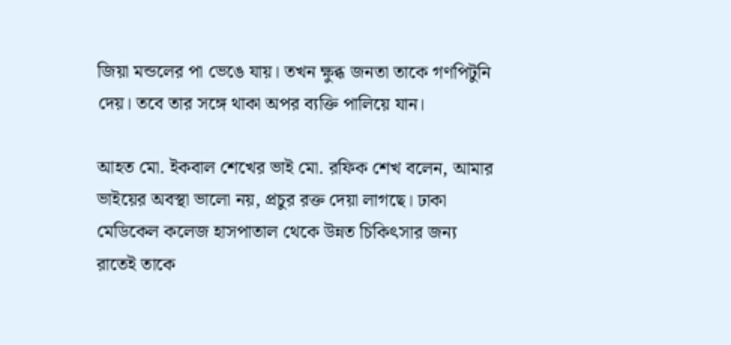জিয়া মন্ডলের পা ভেঙে যায়। তখন ক্ষুব্ধ জনতা তাকে গণপিটুনি দেয়। তবে তার সঙ্গে থাকা অপর ব্যক্তি পালিয়ে যান।

আহত মো. ইকবাল শেখের ভাই মো. রফিক শেখ বলেন, আমার ভাইয়ের অবস্থা ভালো নয়, প্রচুর রক্ত দেয়া লাগছে। ঢাকা মেডিকেল কলেজ হাসপাতাল থেকে উন্নত চিকিৎসার জন্য রাতেই তাকে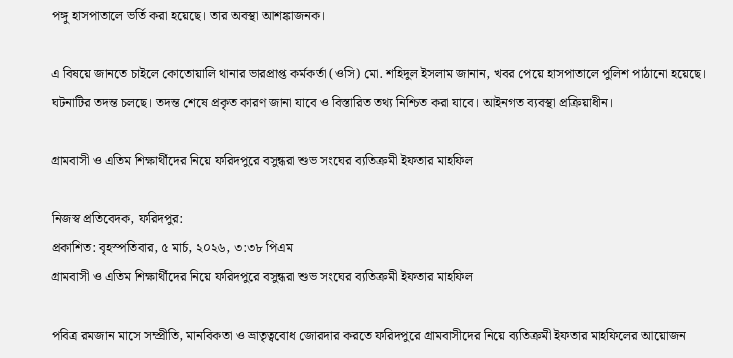পঙ্গু হাসপাতালে ভর্তি করা হয়েছে। তার অবস্থা আশঙ্কাজনক।

এ বিষয়ে জানতে চাইলে কোতোয়ালি থানার ভারপ্রাপ্ত কর্মকর্তা (ওসি) মো. শহিদুল ইসলাম জানান, খবর পেয়ে হাসপাতালে পুলিশ পাঠানো হয়েছে। ঘটনাটির তদন্ত চলছে। তদন্ত শেষে প্রকৃত কারণ জানা যাবে ও বিস্তারিত তথ্য নিশ্চিত করা যাবে। আইনগত ব্যবস্থা প্রক্রিয়াধীন।

গ্রামবাসী ও এতিম শিক্ষার্থীদের নিয়ে ফরিদপুরে বসুন্ধরা শুভ সংঘের ব্যতিক্রমী ইফতার মাহফিল

নিজস্ব প্রতিবেদক, ফরিদপুর:
প্রকাশিত: বৃহস্পতিবার, ৫ মার্চ, ২০২৬, ৩:৩৮ পিএম
গ্রামবাসী ও এতিম শিক্ষার্থীদের নিয়ে ফরিদপুরে বসুন্ধরা শুভ সংঘের ব্যতিক্রমী ইফতার মাহফিল

পবিত্র রমজান মাসে সম্প্রীতি, মানবিকতা ও ভ্রাতৃত্ববোধ জোরদার করতে ফরিদপুরে গ্রামবাসীদের নিয়ে ব্যতিক্রমী ইফতার মাহফিলের আয়োজন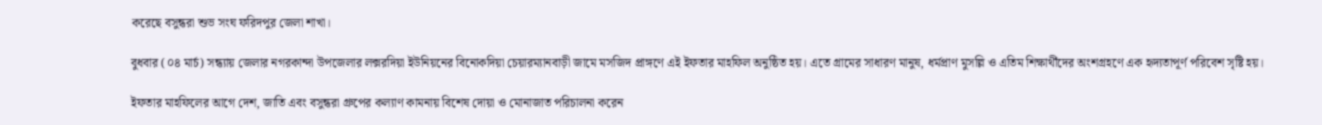করেছে বসুন্ধরা শুভ সংঘ ফরিদপুর জেলা শাখা।

বুধবার (০৪ মার্চ) সন্ধ্যায় জেলার নগরকান্দা উপজেলার লক্সরদিয়া ইউনিয়নের বিনোকদিয়া চেয়ারম্যানবাড়ী জামে মসজিদ প্রাঙ্গণে এই ইফতার মাহফিল অনুষ্ঠিত হয়। এতে গ্রামের সাধারণ মানুষ, ধর্মপ্রাণ মুসল্লি ও এতিম শিক্ষার্থীদের অংশগ্রহণে এক হৃদ্যতাপূর্ণ পরিবেশ সৃষ্টি হয়।

ইফতার মাহফিলের আগে দেশ, জাতি এবং বসুন্ধরা গ্রুপের কল্যাণ কামনায় বিশেষ দোয়া ও মোনাজাত পরিচালনা করেন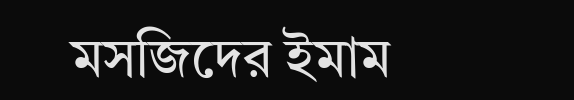মসজিদের ইমাম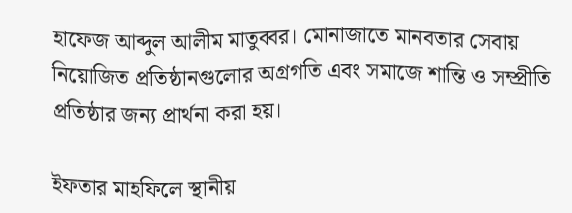হাফেজ আব্দুল আলীম মাতুব্বর। মোনাজাতে মানবতার সেবায় নিয়োজিত প্রতিষ্ঠানগুলোর অগ্রগতি এবং সমাজে শান্তি ও সম্প্রীতি প্রতিষ্ঠার জন্য প্রার্থনা করা হয়।

ইফতার মাহফিলে স্থানীয়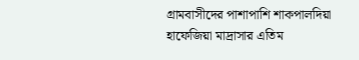গ্রামবাসীদের পাশাপাশি শাকপালদিয়া হাফেজিয়া মাদ্রাসার এতিম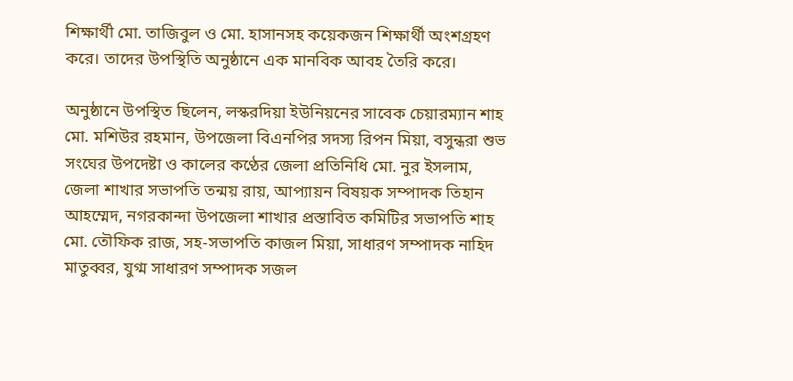শিক্ষার্থী মো. তাজিবুল ও মো. হাসানসহ কয়েকজন শিক্ষার্থী অংশগ্রহণ করে। তাদের উপস্থিতি অনুষ্ঠানে এক মানবিক আবহ তৈরি করে।

অনুষ্ঠানে উপস্থিত ছিলেন, লস্করদিয়া ইউনিয়নের সাবেক চেয়ারম্যান শাহ মো. মশিউর রহমান, উপজেলা বিএনপির সদস্য রিপন মিয়া, বসুন্ধরা শুভ সংঘের উপদেষ্টা ও কালের কণ্ঠের জেলা প্রতিনিধি মো. নুর ইসলাম, জেলা শাখার সভাপতি তন্ময় রায়, আপ্যায়ন বিষয়ক সম্পাদক তিহান আহম্মেদ, নগরকান্দা উপজেলা শাখার প্রস্তাবিত কমিটির সভাপতি শাহ মো. তৌফিক রাজ, সহ-সভাপতি কাজল মিয়া, সাধারণ সম্পাদক নাহিদ মাতুব্বর, যুগ্ম সাধারণ সম্পাদক সজল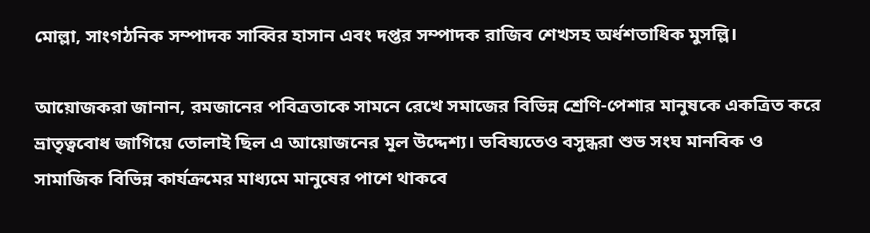মোল্লা, সাংগঠনিক সম্পাদক সাব্বির হাসান এবং দপ্তর সম্পাদক রাজিব শেখসহ অর্ধশতাধিক মুসল্লি।

আয়োজকরা জানান, রমজানের পবিত্রতাকে সামনে রেখে সমাজের বিভিন্ন শ্রেণি-পেশার মানুষকে একত্রিত করে ভ্রাতৃত্ববোধ জাগিয়ে তোলাই ছিল এ আয়োজনের মূল উদ্দেশ্য। ভবিষ্যতেও বসুন্ধরা শুভ সংঘ মানবিক ও সামাজিক বিভিন্ন কার্যক্রমের মাধ্যমে মানুষের পাশে থাকবে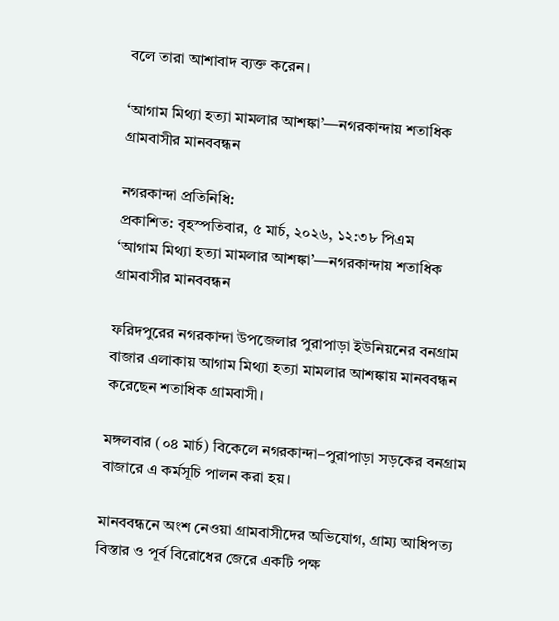বলে তারা আশাবাদ ব্যক্ত করেন।

‘আগাম মিথ্যা হত্যা মামলার আশঙ্কা’—নগরকান্দায় শতাধিক গ্রামবাসীর মানববন্ধন

নগরকান্দা প্রতিনিধি:
প্রকাশিত: বৃহস্পতিবার, ৫ মার্চ, ২০২৬, ১২:৩৮ পিএম
‘আগাম মিথ্যা হত্যা মামলার আশঙ্কা’—নগরকান্দায় শতাধিক গ্রামবাসীর মানববন্ধন

ফরিদপুরের নগরকান্দা উপজেলার পুরাপাড়া ইউনিয়নের বনগ্রাম বাজার এলাকায় আগাম মিথ্যা হত্যা মামলার আশঙ্কায় মানববন্ধন করেছেন শতাধিক গ্রামবাসী।

মঙ্গলবার (০৪ মার্চ) বিকেলে নগরকান্দা–পুরাপাড়া সড়কের বনগ্রাম বাজারে এ কর্মসূচি পালন করা হয়।

মানববন্ধনে অংশ নেওয়া গ্রামবাসীদের অভিযোগ, গ্রাম্য আধিপত্য বিস্তার ও পূর্ব বিরোধের জেরে একটি পক্ষ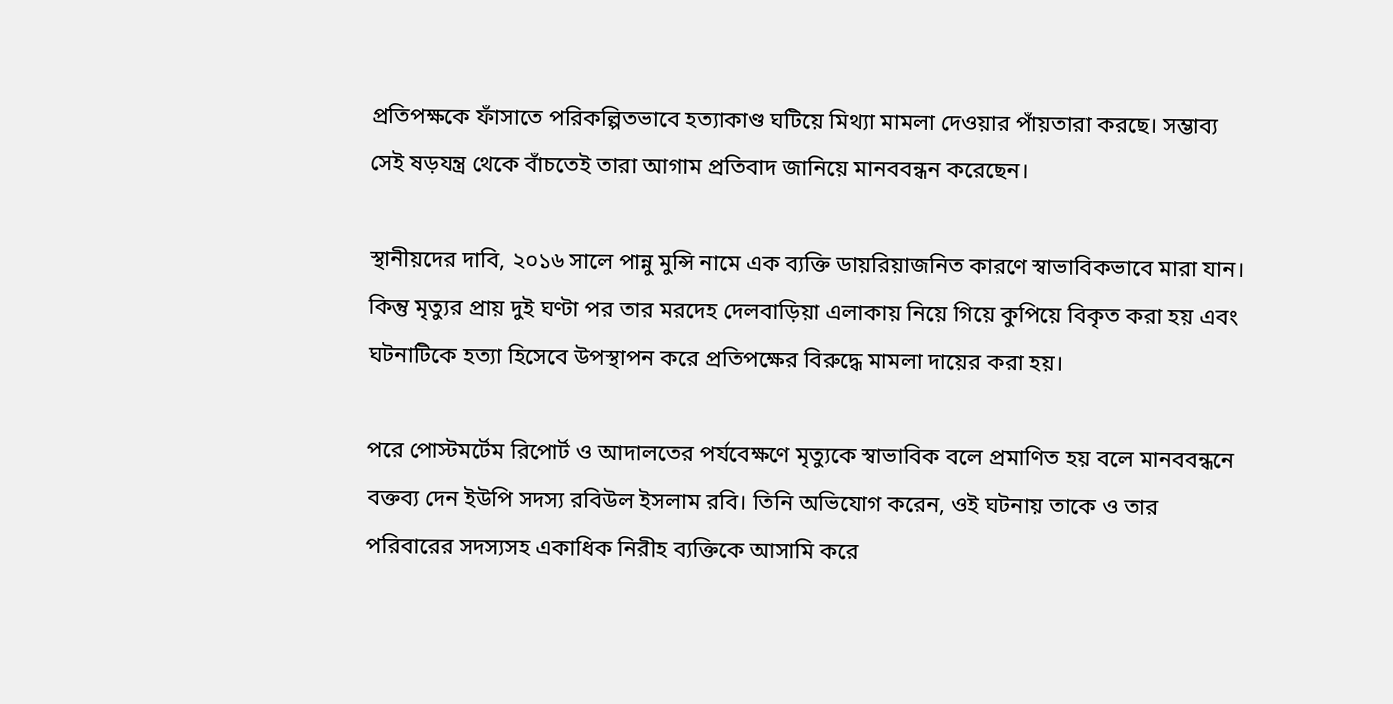প্রতিপক্ষকে ফাঁসাতে পরিকল্পিতভাবে হত্যাকাণ্ড ঘটিয়ে মিথ্যা মামলা দেওয়ার পাঁয়তারা করছে। সম্ভাব্য সেই ষড়যন্ত্র থেকে বাঁচতেই তারা আগাম প্রতিবাদ জানিয়ে মানববন্ধন করেছেন।

স্থানীয়দের দাবি, ২০১৬ সালে পান্নু মুন্সি নামে এক ব্যক্তি ডায়রিয়াজনিত কারণে স্বাভাবিকভাবে মারা যান। কিন্তু মৃত্যুর প্রায় দুই ঘণ্টা পর তার মরদেহ দেলবাড়িয়া এলাকায় নিয়ে গিয়ে কুপিয়ে বিকৃত করা হয় এবং ঘটনাটিকে হত্যা হিসেবে উপস্থাপন করে প্রতিপক্ষের বিরুদ্ধে মামলা দায়ের করা হয়।

পরে পোস্টমর্টেম রিপোর্ট ও আদালতের পর্যবেক্ষণে মৃত্যুকে স্বাভাবিক বলে প্রমাণিত হয় বলে মানববন্ধনে বক্তব্য দেন ইউপি সদস্য রবিউল ইসলাম রবি। তিনি অভিযোগ করেন, ওই ঘটনায় তাকে ও তার পরিবারের সদস্যসহ একাধিক নিরীহ ব্যক্তিকে আসামি করে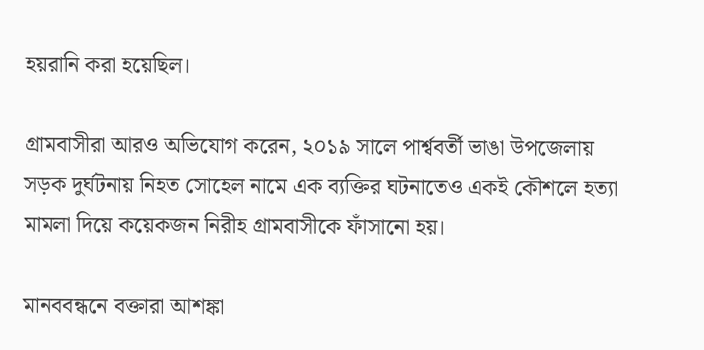হয়রানি করা হয়েছিল।

গ্রামবাসীরা আরও অভিযোগ করেন, ২০১৯ সালে পার্শ্ববর্তী ভাঙা উপজেলায় সড়ক দুর্ঘটনায় নিহত সোহেল নামে এক ব্যক্তির ঘটনাতেও একই কৌশলে হত্যা মামলা দিয়ে কয়েকজন নিরীহ গ্রামবাসীকে ফাঁসানো হয়।

মানববন্ধনে বক্তারা আশঙ্কা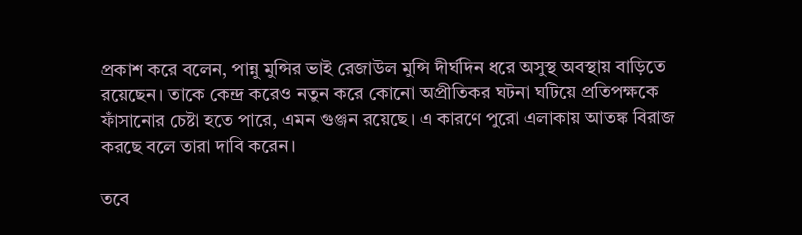প্রকাশ করে বলেন, পান্নু মুন্সির ভাই রেজাউল মুন্সি দীর্ঘদিন ধরে অসুস্থ অবস্থায় বাড়িতে রয়েছেন। তাকে কেন্দ্র করেও নতুন করে কোনো অপ্রীতিকর ঘটনা ঘটিয়ে প্রতিপক্ষকে ফাঁসানোর চেষ্টা হতে পারে, এমন গুঞ্জন রয়েছে। এ কারণে পুরো এলাকায় আতঙ্ক বিরাজ করছে বলে তারা দাবি করেন।

তবে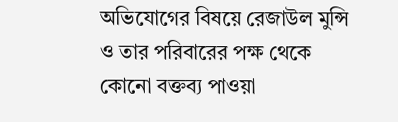অভিযোগের বিষয়ে রেজাউল মুন্সি ও তার পরিবারের পক্ষ থেকে কোনো বক্তব্য পাওয়া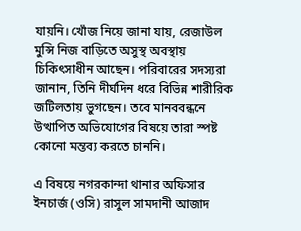যায়নি। খোঁজ নিয়ে জানা যায়, রেজাউল মুন্সি নিজ বাড়িতে অসুস্থ অবস্থায় চিকিৎসাধীন আছেন। পরিবারের সদস্যরা জানান, তিনি দীর্ঘদিন ধরে বিভিন্ন শারীরিক জটিলতায় ভুগছেন। তবে মানববন্ধনে উত্থাপিত অভিযোগের বিষয়ে তারা স্পষ্ট কোনো মন্তব্য করতে চাননি।

এ বিষয়ে নগরকান্দা থানার অফিসার ইনচার্জ (ওসি) রাসুল সামদানী আজাদ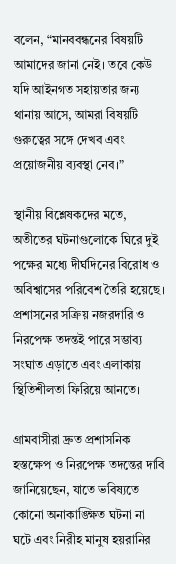বলেন, “মানববন্ধনের বিষয়টি আমাদের জানা নেই। তবে কেউ যদি আইনগত সহায়তার জন্য থানায় আসে, আমরা বিষয়টি গুরুত্বের সঙ্গে দেখব এবং প্রয়োজনীয় ব্যবস্থা নেব।”

স্থানীয় বিশ্লেষকদের মতে, অতীতের ঘটনাগুলোকে ঘিরে দুই পক্ষের মধ্যে দীর্ঘদিনের বিরোধ ও অবিশ্বাসের পরিবেশ তৈরি হয়েছে। প্রশাসনের সক্রিয় নজরদারি ও নিরপেক্ষ তদন্তই পারে সম্ভাব্য সংঘাত এড়াতে এবং এলাকায় স্থিতিশীলতা ফিরিয়ে আনতে।

গ্রামবাসীরা দ্রুত প্রশাসনিক হস্তক্ষেপ ও নিরপেক্ষ তদন্তের দাবি জানিয়েছেন, যাতে ভবিষ্যতে কোনো অনাকাঙ্ক্ষিত ঘটনা না ঘটে এবং নিরীহ মানুষ হয়রানির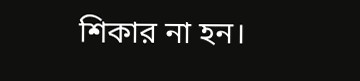শিকার না হন।